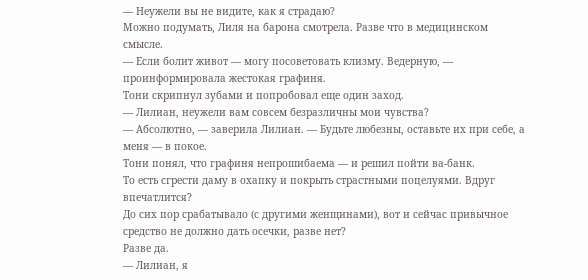— Неужели вы не видите, как я страдаю?
Можно подумать, Лиля на барона смотрела. Разве что в медицинском смысле.
— Если болит живот — могу посоветовать клизму. Ведерную, — проинформировала жестокая графиня.
Тони скрипнул зубами и попробовал еще один заход.
— Лилиан, неужели вам совсем безразличны мои чувства?
— Абсолютно, — заверила Лилиан. — Будьте любезны, оставьте их при себе, а меня — в покое.
Тони понял, что графиня непрошибаема — и решил пойти ва-банк.
То есть сгрести даму в охапку и покрыть страстными поцелуями. Вдруг впечатлится?
До сих пор срабатывало (с другими женщинами), вот и сейчас привычное средство не должно дать осечки, разве нет?
Разве да.
— Лилиан, я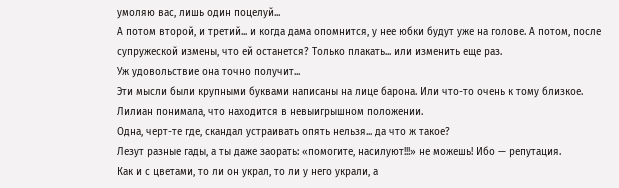умоляю вас, лишь один поцелуй...
А потом второй, и третий... и когда дама опомнится, у нее юбки будут уже на голове. А потом, после супружеской измены, что ей останется? Только плакать... или изменить еще раз.
Уж удовольствие она точно получит...
Эти мысли были крупными буквами написаны на лице барона. Или что-то очень к тому близкое.
Лилиан понимала, что находится в невыигрышном положении.
Одна, черт-те где, скандал устраивать опять нельзя... да что ж такое?
Лезут разные гады, а ты даже заорать: «помогите, насилуют!!!» не можешь! Ибо — репутация.
Как и с цветами, то ли он украл, то ли у него украли, а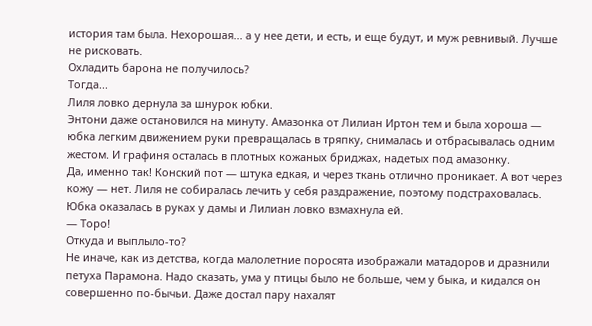история там была. Нехорошая... а у нее дети, и есть, и еще будут, и муж ревнивый. Лучше не рисковать.
Охладить барона не получилось?
Тогда...
Лиля ловко дернула за шнурок юбки.
Энтони даже остановился на минуту. Амазонка от Лилиан Иртон тем и была хороша — юбка легким движением руки превращалась в тряпку, снималась и отбрасывалась одним жестом. И графиня осталась в плотных кожаных бриджах, надетых под амазонку.
Да, именно так! Конский пот — штука едкая, и через ткань отлично проникает. А вот через кожу — нет. Лиля не собиралась лечить у себя раздражение, поэтому подстраховалась.
Юбка оказалась в руках у дамы и Лилиан ловко взмахнула ей.
— Торо!
Откуда и выплыло-то?
Не иначе, как из детства, когда малолетние поросята изображали матадоров и дразнили петуха Парамона. Надо сказать, ума у птицы было не больше, чем у быка, и кидался он совершенно по-бычьи. Даже достал пару нахалят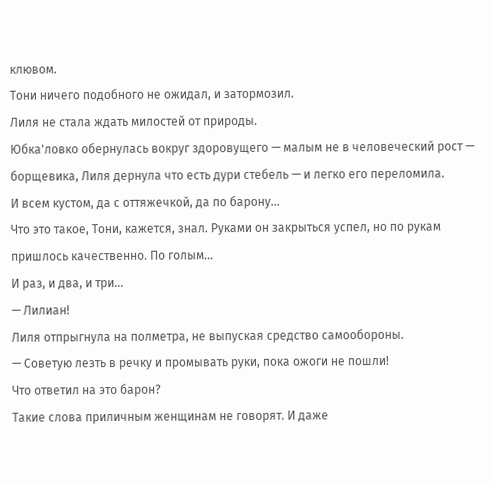клювом.
Тони ничего подобного не ожидал, и затормозил.
Лиля не стала ждать милостей от природы.
Юбка'ловко обернулась вокруг здоровущего — малым не в человеческий рост — борщевика, Лиля дернула что есть дури стебель — и легко его переломила.
И всем кустом, да с оттяжечкой, да по барону...
Что это такое, Тони, кажется, знал. Руками он закрыться успел, но по рукам пришлось качественно. По голым...
И раз, и два, и три...
— Лилиан!
Лиля отпрыгнула на полметра, не выпуская средство самообороны.
— Советую лезть в речку и промывать руки, пока ожоги не пошли!
Что ответил на это барон?
Такие слова приличным женщинам не говорят. И даже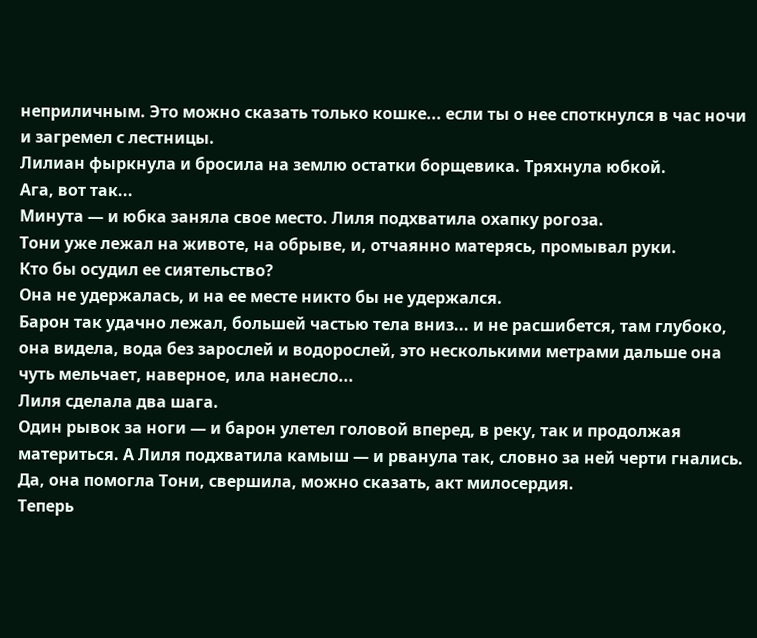неприличным. Это можно сказать только кошке... если ты о нее споткнулся в час ночи и загремел с лестницы.
Лилиан фыркнула и бросила на землю остатки борщевика. Тряхнула юбкой.
Ага, вот так...
Минута — и юбка заняла свое место. Лиля подхватила охапку рогоза.
Тони уже лежал на животе, на обрыве, и, отчаянно матерясь, промывал руки.
Кто бы осудил ее сиятельство?
Она не удержалась, и на ее месте никто бы не удержался.
Барон так удачно лежал, большей частью тела вниз... и не расшибется, там глубоко, она видела, вода без зарослей и водорослей, это несколькими метрами дальше она чуть мельчает, наверное, ила нанесло...
Лиля сделала два шага.
Один рывок за ноги — и барон улетел головой вперед, в реку, так и продолжая материться. А Лиля подхватила камыш — и рванула так, словно за ней черти гнались.
Да, она помогла Тони, свершила, можно сказать, акт милосердия.
Теперь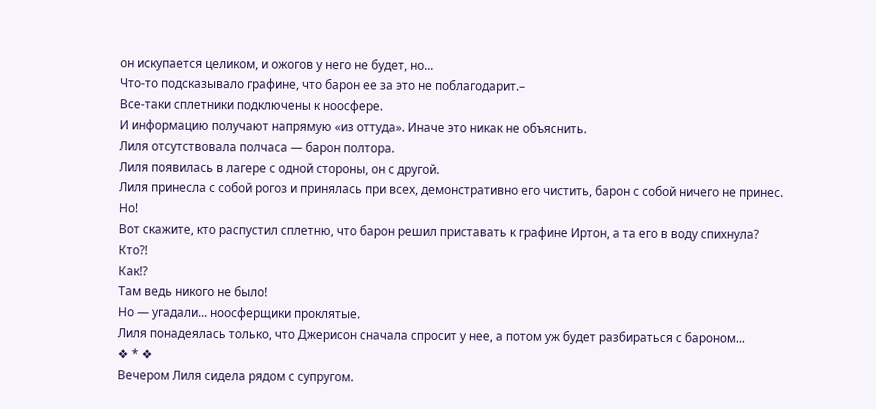он искупается целиком, и ожогов у него не будет, но...
Что-то подсказывало графине, что барон ее за это не поблагодарит.–
Все-таки сплетники подключены к ноосфере.
И информацию получают напрямую «из оттуда». Иначе это никак не объяснить.
Лиля отсутствовала полчаса — барон полтора.
Лиля появилась в лагере с одной стороны, он с другой.
Лиля принесла с собой рогоз и принялась при всех, демонстративно его чистить, барон с собой ничего не принес.
Но!
Вот скажите, кто распустил сплетню, что барон решил приставать к графине Иртон, а та его в воду спихнула?
Кто?!
Как!?
Там ведь никого не было!
Но — угадали... ноосферщики проклятые.
Лиля понадеялась только, что Джерисон сначала спросит у нее, а потом уж будет разбираться с бароном...
❖ * ❖
Вечером Лиля сидела рядом с супругом.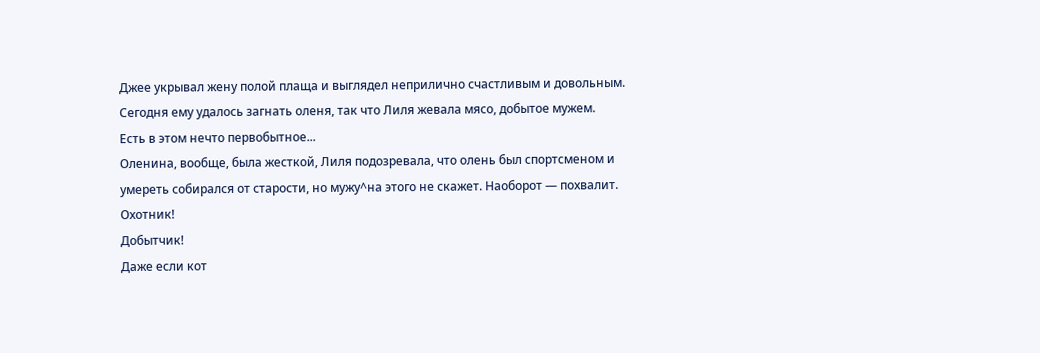Джее укрывал жену полой плаща и выглядел неприлично счастливым и довольным. Сегодня ему удалось загнать оленя, так что Лиля жевала мясо, добытое мужем.
Есть в этом нечто первобытное...
Оленина, вообще, была жесткой, Лиля подозревала, что олень был спортсменом и умереть собирался от старости, но мужу^на этого не скажет. Наоборот — похвалит.
Охотник!
Добытчик!
Даже если кот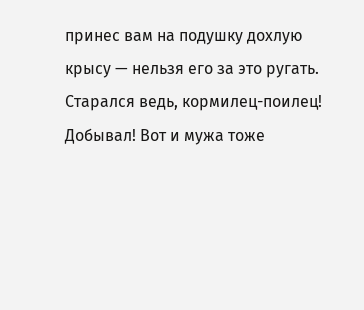принес вам на подушку дохлую крысу — нельзя его за это ругать. Старался ведь, кормилец-поилец! Добывал! Вот и мужа тоже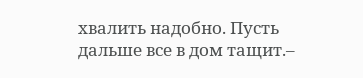хвалить надобно. Пусть дальше все в дом тащит.–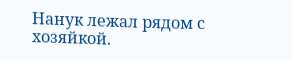Нанук лежал рядом с хозяйкой.